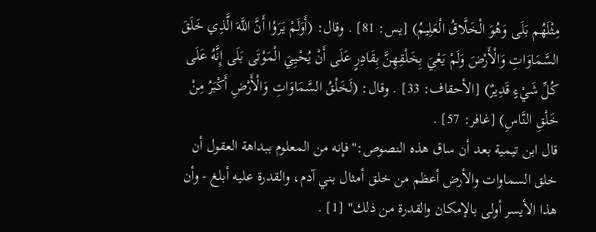مِثْلَهُم بَلَى وَهُوَ الْخَلَّاقُ الْعَلِيمُ) [يس: 81] . وقال: (أَوَلَمْ يَرَوْا أَنَّ اللَّهَ الَّذِي خَلَقَ السَّمَاوَاتِ وَالْأَرْضَ وَلَمْ يَعْيَ بِخَلْقِهِنَّ بِقَادِرٍ عَلَى أَنْ يُحْيِيَ الْمَوْتَى بَلَى إِنَّهُ عَلَى كُلِّ شَيْءٍ قَدِيرٌ) [الأحقاف: 33] . وقال: (لَخَلْقُ السَّمَاوَاتِ وَالْأَرْضِ أَكْبَرُ مِنْ خَلْقِ النَّاسِ) [غافر: 57] .
قال ابن تيمية بعد أن ساق هذه النصوص:"فإنه من المعلوم ببداهة العقول أن خلق السماوات والأرض أعظم من خلق أمثال بني آدم، والقدرة عليه أبلغ - وأن هذا الأيسر أولى بالإمكان والقدرة من ذلك" [1] .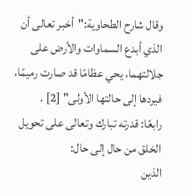وقال شارح الطحاوية:"أخبر تعالى أن الذي أبدع السماوات والأرض على جلالتهما، يحي عظامًا قد صارت رميمًا، فيردها إلى حالتها الأولى" [2] .
رابعًا: قدرته تبارك وتعالى على تحويل الخلق من حال إلى حال:
الذين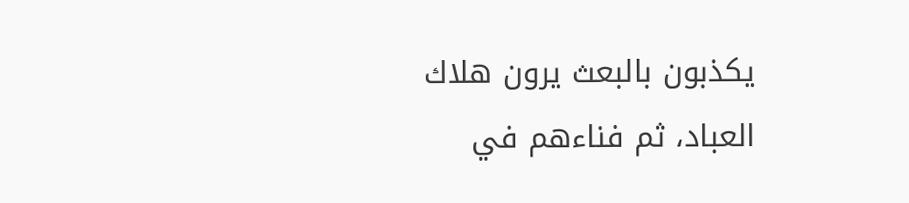يكذبون بالبعث يرون هلاك العباد، ثم فناءهم في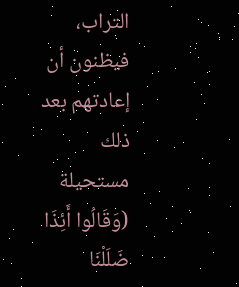التراب، فيظنون أن إعادتهم بعد ذلك مستحيلة (وَقَالُوا أَئِذَا ضَلَلْنَا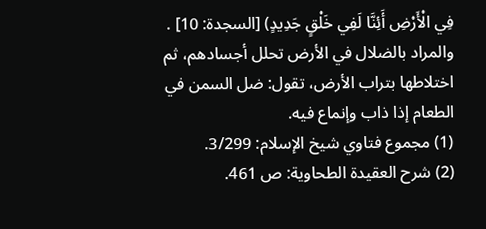فِي الْأَرْضِ أَئِنَّا لَفِي خَلْقٍ جَدِيدٍ) [السجدة: 10] . والمراد بالضلال في الأرض تحلل أجسادهم، ثم اختلاطها بتراب الأرض، تقول: ضل السمن في الطعام إذا ذاب وإنماع فيه.
(1) مجموع فتاوي شيخ الإسلام: 3/299.
(2) شرح العقيدة الطحاوية: ص 461.